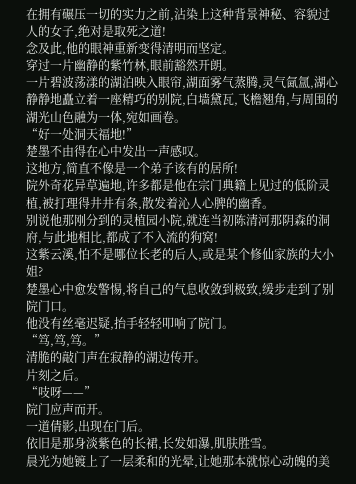在拥有碾压一切的实力之前,沾染上这种背景神秘、容貌过人的女子,绝对是取死之道!
念及此,他的眼神重新变得清明而坚定。
穿过一片幽静的紫竹林,眼前豁然开朗。
一片碧波荡漾的湖泊映入眼帘,湖面雾气蒸腾,灵气氤氲,湖心静静地矗立着一座精巧的别院,白墙黛瓦,飞檐翘角,与周围的湖光山色融为一体,宛如画卷。
“好一处洞天福地!”
楚墨不由得在心中发出一声感叹。
这地方,简直不像是一个弟子该有的居所!
院外奇花异草遍地,许多都是他在宗门典籍上见过的低阶灵植,被打理得井井有条,散发着沁人心脾的幽香。
别说他那刚分到的灵植园小院,就连当初陈清河那阴森的洞府,与此地相比,都成了不入流的狗窝!
这紫云溪,怕不是哪位长老的后人,或是某个修仙家族的大小姐?
楚墨心中愈发警惕,将自己的气息收敛到极致,缓步走到了别院门口。
他没有丝毫迟疑,抬手轻轻叩响了院门。
“笃,笃,笃。”
清脆的敲门声在寂静的湖边传开。
片刻之后。
“吱呀——”
院门应声而开。
一道倩影,出现在门后。
依旧是那身淡紫色的长裙,长发如瀑,肌肤胜雪。
晨光为她镀上了一层柔和的光晕,让她那本就惊心动魄的美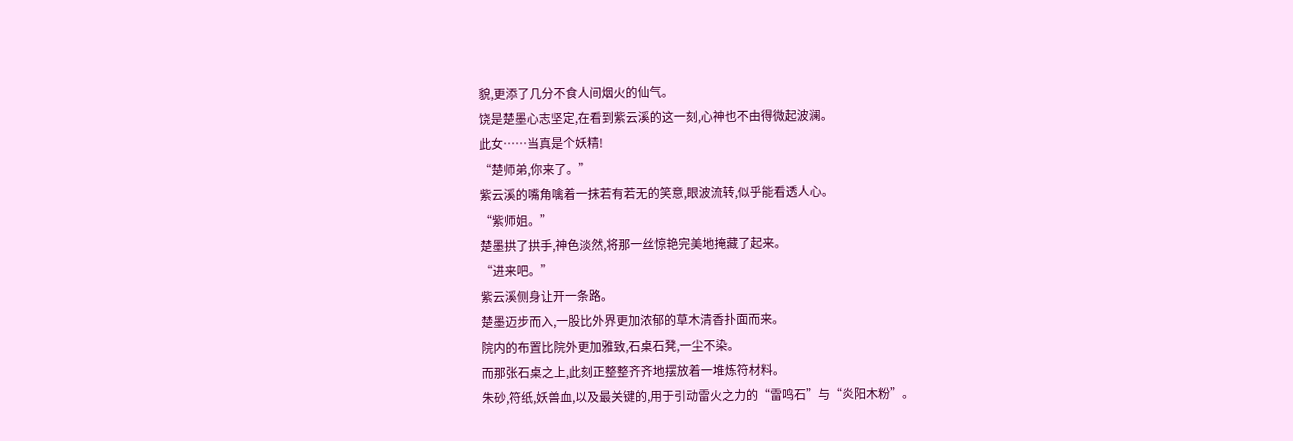貌,更添了几分不食人间烟火的仙气。
饶是楚墨心志坚定,在看到紫云溪的这一刻,心神也不由得微起波澜。
此女……当真是个妖精!
“楚师弟,你来了。”
紫云溪的嘴角噙着一抹若有若无的笑意,眼波流转,似乎能看透人心。
“紫师姐。”
楚墨拱了拱手,神色淡然,将那一丝惊艳完美地掩藏了起来。
“进来吧。”
紫云溪侧身让开一条路。
楚墨迈步而入,一股比外界更加浓郁的草木清香扑面而来。
院内的布置比院外更加雅致,石桌石凳,一尘不染。
而那张石桌之上,此刻正整整齐齐地摆放着一堆炼符材料。
朱砂,符纸,妖兽血,以及最关键的,用于引动雷火之力的“雷鸣石”与“炎阳木粉”。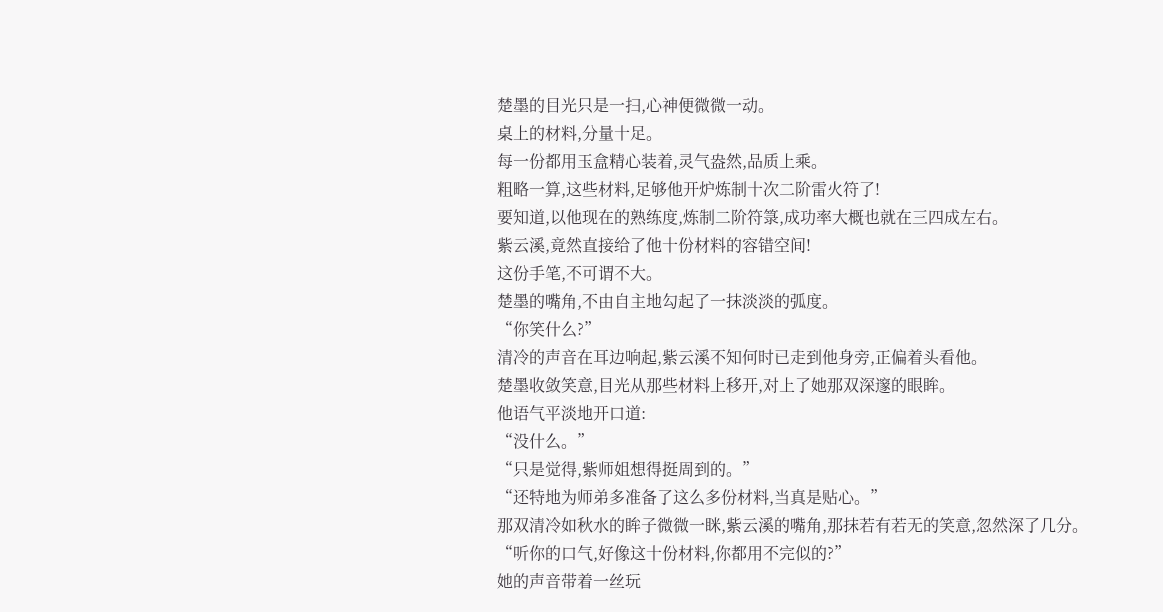楚墨的目光只是一扫,心神便微微一动。
桌上的材料,分量十足。
每一份都用玉盒精心装着,灵气盎然,品质上乘。
粗略一算,这些材料,足够他开炉炼制十次二阶雷火符了!
要知道,以他现在的熟练度,炼制二阶符箓,成功率大概也就在三四成左右。
紫云溪,竟然直接给了他十份材料的容错空间!
这份手笔,不可谓不大。
楚墨的嘴角,不由自主地勾起了一抹淡淡的弧度。
“你笑什么?”
清冷的声音在耳边响起,紫云溪不知何时已走到他身旁,正偏着头看他。
楚墨收敛笑意,目光从那些材料上移开,对上了她那双深邃的眼眸。
他语气平淡地开口道:
“没什么。”
“只是觉得,紫师姐想得挺周到的。”
“还特地为师弟多准备了这么多份材料,当真是贴心。”
那双清冷如秋水的眸子微微一眯,紫云溪的嘴角,那抹若有若无的笑意,忽然深了几分。
“听你的口气,好像这十份材料,你都用不完似的?”
她的声音带着一丝玩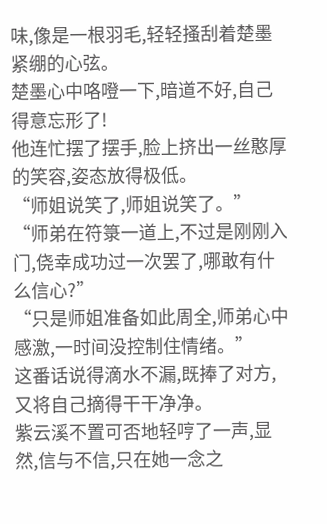味,像是一根羽毛,轻轻搔刮着楚墨紧绷的心弦。
楚墨心中咯噔一下,暗道不好,自己得意忘形了!
他连忙摆了摆手,脸上挤出一丝憨厚的笑容,姿态放得极低。
“师姐说笑了,师姐说笑了。”
“师弟在符箓一道上,不过是刚刚入门,侥幸成功过一次罢了,哪敢有什么信心?”
“只是师姐准备如此周全,师弟心中感激,一时间没控制住情绪。”
这番话说得滴水不漏,既捧了对方,又将自己摘得干干净净。
紫云溪不置可否地轻哼了一声,显然,信与不信,只在她一念之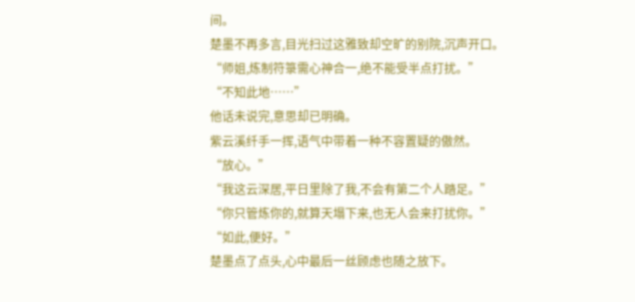间。
楚墨不再多言,目光扫过这雅致却空旷的别院,沉声开口。
“师姐,炼制符箓需心神合一,绝不能受半点打扰。”
“不知此地……”
他话未说完,意思却已明确。
紫云溪纤手一挥,语气中带着一种不容置疑的傲然。
“放心。”
“我这云深居,平日里除了我,不会有第二个人踏足。”
“你只管炼你的,就算天塌下来,也无人会来打扰你。”
“如此,便好。”
楚墨点了点头,心中最后一丝顾虑也随之放下。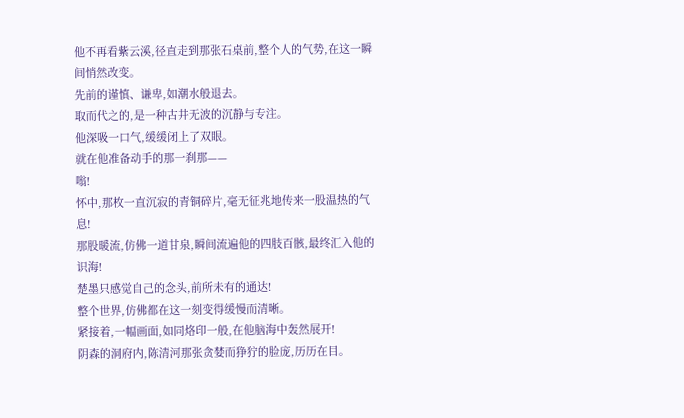他不再看紫云溪,径直走到那张石桌前,整个人的气势,在这一瞬间悄然改变。
先前的谨慎、谦卑,如潮水般退去。
取而代之的,是一种古井无波的沉静与专注。
他深吸一口气,缓缓闭上了双眼。
就在他准备动手的那一刹那——
嗡!
怀中,那枚一直沉寂的青铜碎片,毫无征兆地传来一股温热的气息!
那股暖流,仿佛一道甘泉,瞬间流遍他的四肢百骸,最终汇入他的识海!
楚墨只感觉自己的念头,前所未有的通达!
整个世界,仿佛都在这一刻变得缓慢而清晰。
紧接着,一幅画面,如同烙印一般,在他脑海中轰然展开!
阴森的洞府内,陈清河那张贪婪而狰狞的脸庞,历历在目。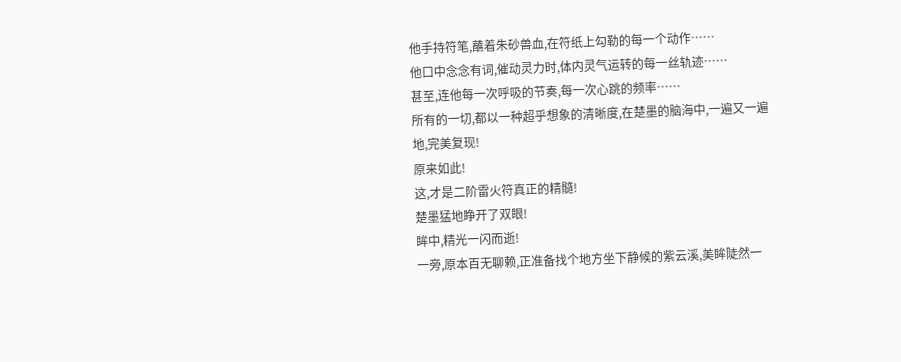他手持符笔,蘸着朱砂兽血,在符纸上勾勒的每一个动作……
他口中念念有词,催动灵力时,体内灵气运转的每一丝轨迹……
甚至,连他每一次呼吸的节奏,每一次心跳的频率……
所有的一切,都以一种超乎想象的清晰度,在楚墨的脑海中,一遍又一遍地,完美复现!
原来如此!
这,才是二阶雷火符真正的精髓!
楚墨猛地睁开了双眼!
眸中,精光一闪而逝!
一旁,原本百无聊赖,正准备找个地方坐下静候的紫云溪,美眸陡然一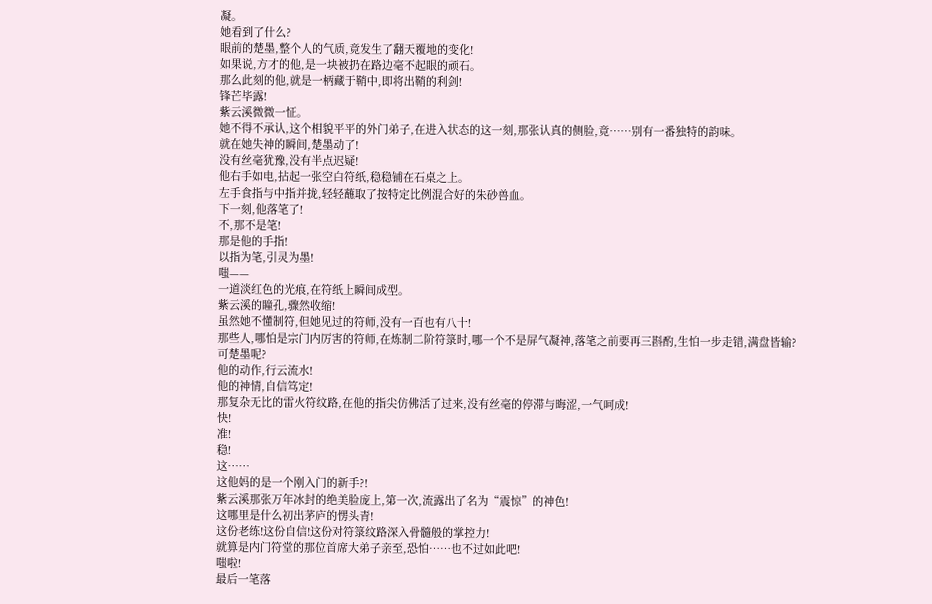凝。
她看到了什么?
眼前的楚墨,整个人的气质,竟发生了翻天覆地的变化!
如果说,方才的他,是一块被扔在路边毫不起眼的顽石。
那么此刻的他,就是一柄藏于鞘中,即将出鞘的利剑!
锋芒毕露!
紫云溪微微一怔。
她不得不承认,这个相貌平平的外门弟子,在进入状态的这一刻,那张认真的侧脸,竟……别有一番独特的韵味。
就在她失神的瞬间,楚墨动了!
没有丝毫犹豫,没有半点迟疑!
他右手如电,拈起一张空白符纸,稳稳铺在石桌之上。
左手食指与中指并拢,轻轻蘸取了按特定比例混合好的朱砂兽血。
下一刻,他落笔了!
不,那不是笔!
那是他的手指!
以指为笔,引灵为墨!
嗤——
一道淡红色的光痕,在符纸上瞬间成型。
紫云溪的瞳孔,骤然收缩!
虽然她不懂制符,但她见过的符师,没有一百也有八十!
那些人,哪怕是宗门内厉害的符师,在炼制二阶符箓时,哪一个不是屏气凝神,落笔之前要再三斟酌,生怕一步走错,满盘皆输?
可楚墨呢?
他的动作,行云流水!
他的神情,自信笃定!
那复杂无比的雷火符纹路,在他的指尖仿佛活了过来,没有丝毫的停滞与晦涩,一气呵成!
快!
准!
稳!
这……
这他妈的是一个刚入门的新手?!
紫云溪那张万年冰封的绝美脸庞上,第一次,流露出了名为“震惊”的神色!
这哪里是什么初出茅庐的愣头青!
这份老练!这份自信!这份对符箓纹路深入骨髓般的掌控力!
就算是内门符堂的那位首席大弟子亲至,恐怕……也不过如此吧!
嗤啦!
最后一笔落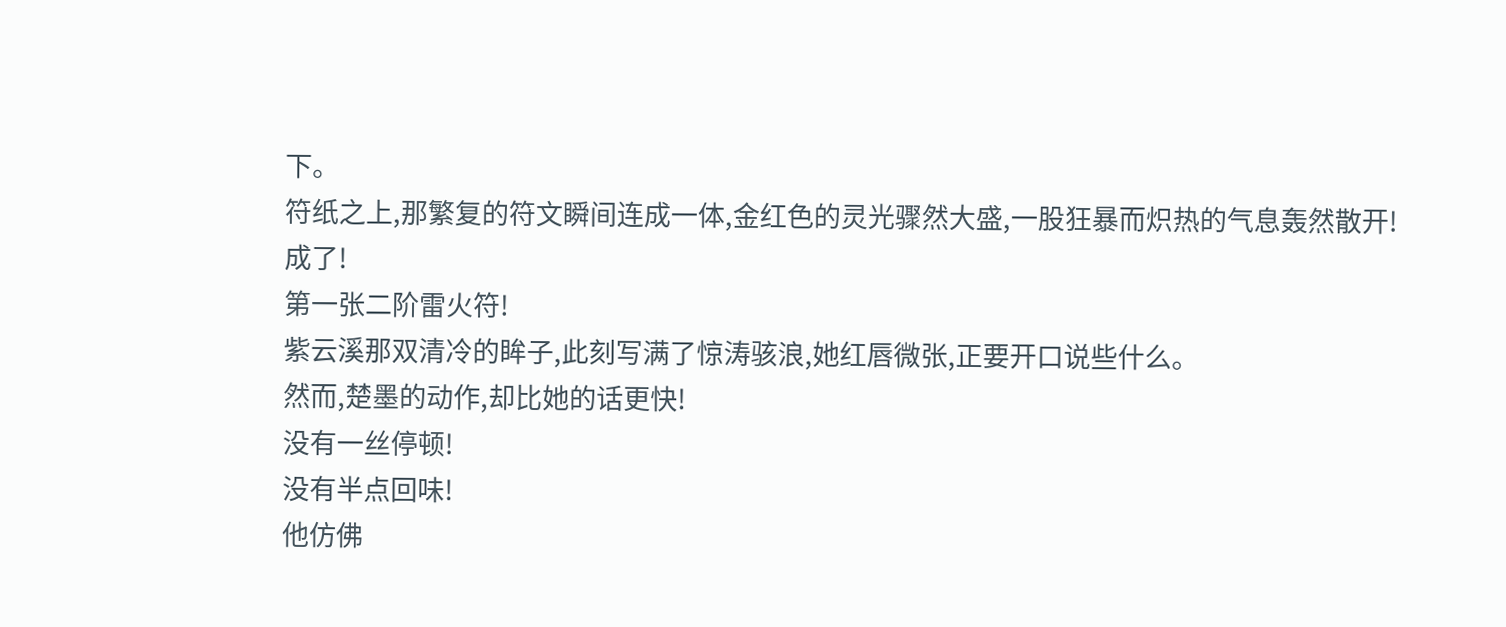下。
符纸之上,那繁复的符文瞬间连成一体,金红色的灵光骤然大盛,一股狂暴而炽热的气息轰然散开!
成了!
第一张二阶雷火符!
紫云溪那双清冷的眸子,此刻写满了惊涛骇浪,她红唇微张,正要开口说些什么。
然而,楚墨的动作,却比她的话更快!
没有一丝停顿!
没有半点回味!
他仿佛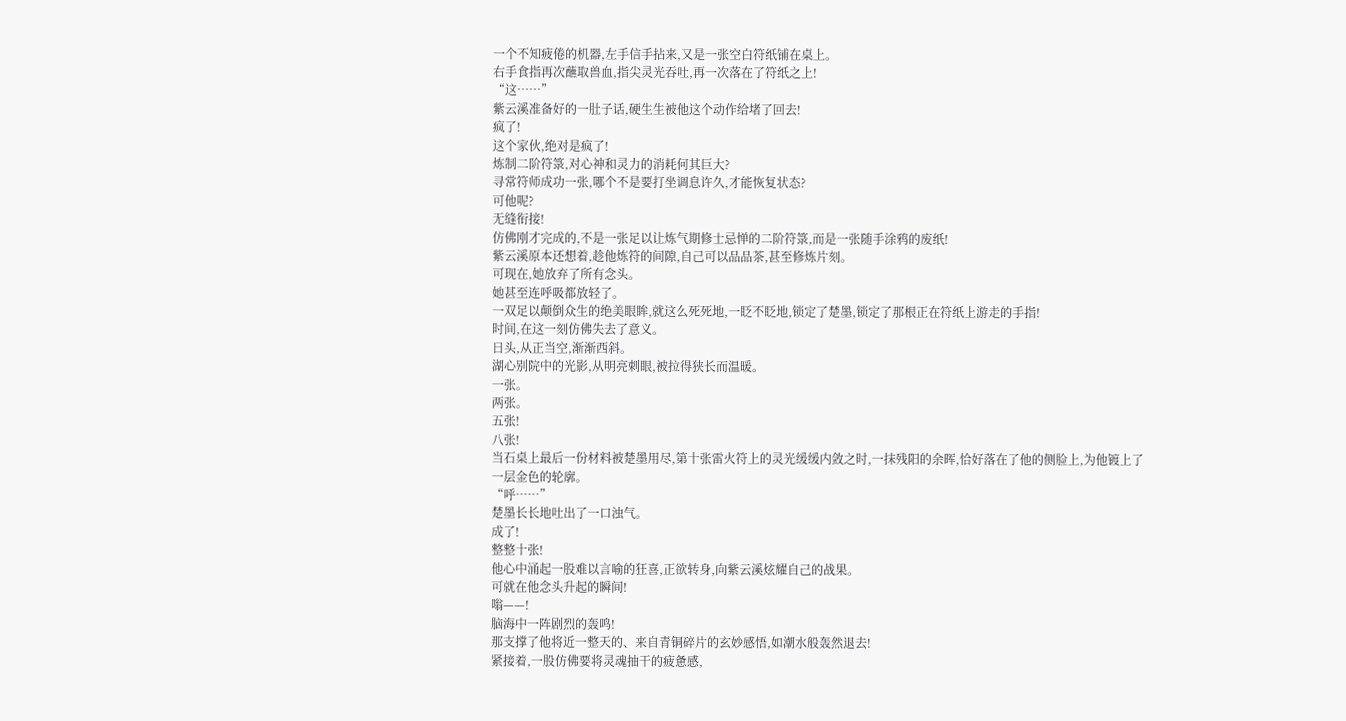一个不知疲倦的机器,左手信手拈来,又是一张空白符纸铺在桌上。
右手食指再次蘸取兽血,指尖灵光吞吐,再一次落在了符纸之上!
“这……”
紫云溪准备好的一肚子话,硬生生被他这个动作给堵了回去!
疯了!
这个家伙,绝对是疯了!
炼制二阶符箓,对心神和灵力的消耗何其巨大?
寻常符师成功一张,哪个不是要打坐调息许久,才能恢复状态?
可他呢?
无缝衔接!
仿佛刚才完成的,不是一张足以让炼气期修士忌惮的二阶符箓,而是一张随手涂鸦的废纸!
紫云溪原本还想着,趁他炼符的间隙,自己可以品品茶,甚至修炼片刻。
可现在,她放弃了所有念头。
她甚至连呼吸都放轻了。
一双足以颠倒众生的绝美眼眸,就这么死死地,一眨不眨地,锁定了楚墨,锁定了那根正在符纸上游走的手指!
时间,在这一刻仿佛失去了意义。
日头,从正当空,渐渐西斜。
湖心别院中的光影,从明亮刺眼,被拉得狭长而温暖。
一张。
两张。
五张!
八张!
当石桌上最后一份材料被楚墨用尽,第十张雷火符上的灵光缓缓内敛之时,一抹残阳的余晖,恰好落在了他的侧脸上,为他镀上了一层金色的轮廓。
“呼……”
楚墨长长地吐出了一口浊气。
成了!
整整十张!
他心中涌起一股难以言喻的狂喜,正欲转身,向紫云溪炫耀自己的战果。
可就在他念头升起的瞬间!
嗡——!
脑海中一阵剧烈的轰鸣!
那支撑了他将近一整天的、来自青铜碎片的玄妙感悟,如潮水般轰然退去!
紧接着,一股仿佛要将灵魂抽干的疲惫感,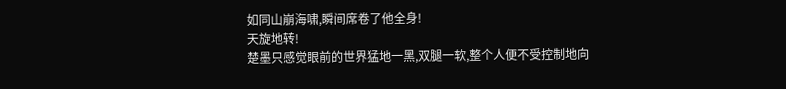如同山崩海啸,瞬间席卷了他全身!
天旋地转!
楚墨只感觉眼前的世界猛地一黑,双腿一软,整个人便不受控制地向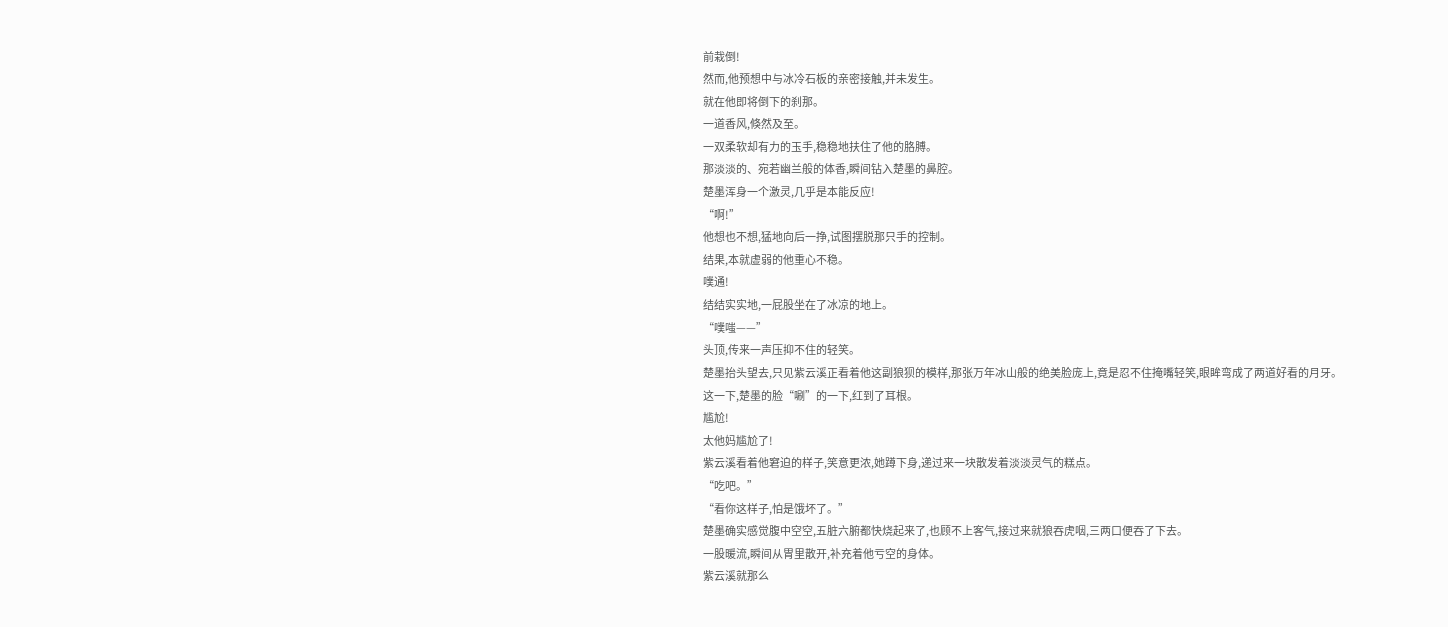前栽倒!
然而,他预想中与冰冷石板的亲密接触,并未发生。
就在他即将倒下的刹那。
一道香风,倏然及至。
一双柔软却有力的玉手,稳稳地扶住了他的胳膊。
那淡淡的、宛若幽兰般的体香,瞬间钻入楚墨的鼻腔。
楚墨浑身一个激灵,几乎是本能反应!
“啊!”
他想也不想,猛地向后一挣,试图摆脱那只手的控制。
结果,本就虚弱的他重心不稳。
噗通!
结结实实地,一屁股坐在了冰凉的地上。
“噗嗤——”
头顶,传来一声压抑不住的轻笑。
楚墨抬头望去,只见紫云溪正看着他这副狼狈的模样,那张万年冰山般的绝美脸庞上,竟是忍不住掩嘴轻笑,眼眸弯成了两道好看的月牙。
这一下,楚墨的脸“唰”的一下,红到了耳根。
尴尬!
太他妈尴尬了!
紫云溪看着他窘迫的样子,笑意更浓,她蹲下身,递过来一块散发着淡淡灵气的糕点。
“吃吧。”
“看你这样子,怕是饿坏了。”
楚墨确实感觉腹中空空,五脏六腑都快烧起来了,也顾不上客气,接过来就狼吞虎咽,三两口便吞了下去。
一股暖流,瞬间从胃里散开,补充着他亏空的身体。
紫云溪就那么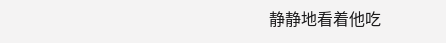静静地看着他吃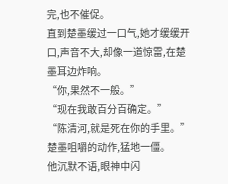完,也不催促。
直到楚墨缓过一口气,她才缓缓开口,声音不大,却像一道惊雷,在楚墨耳边炸响。
“你,果然不一般。”
“现在我敢百分百确定。”
“陈清河,就是死在你的手里。”
楚墨咀嚼的动作,猛地一僵。
他沉默不语,眼神中闪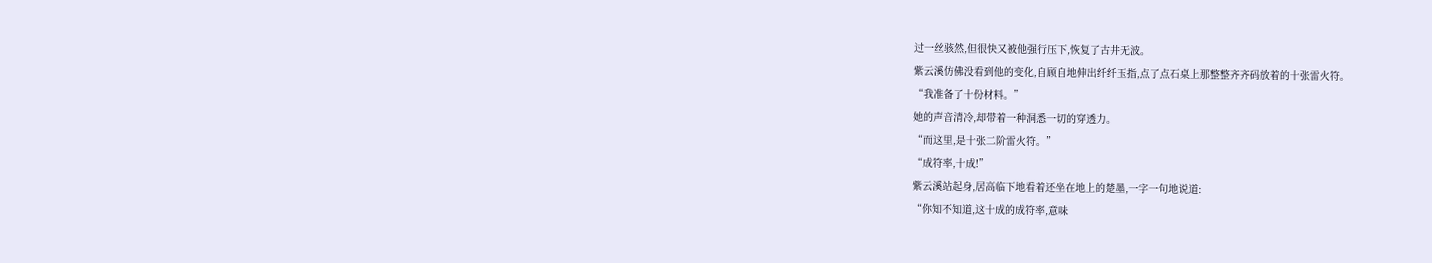过一丝骇然,但很快又被他强行压下,恢复了古井无波。
紫云溪仿佛没看到他的变化,自顾自地伸出纤纤玉指,点了点石桌上那整整齐齐码放着的十张雷火符。
“我准备了十份材料。”
她的声音清冷,却带着一种洞悉一切的穿透力。
“而这里,是十张二阶雷火符。”
“成符率,十成!”
紫云溪站起身,居高临下地看着还坐在地上的楚墨,一字一句地说道:
“你知不知道,这十成的成符率,意味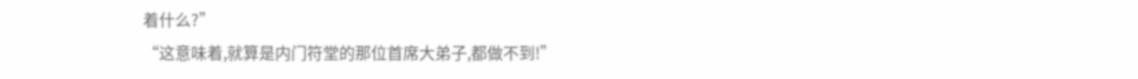着什么?”
“这意味着,就算是内门符堂的那位首席大弟子,都做不到!”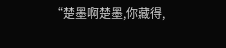“楚墨啊楚墨,你藏得,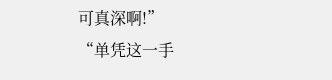可真深啊!”
“单凭这一手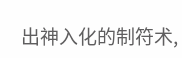出神入化的制符术,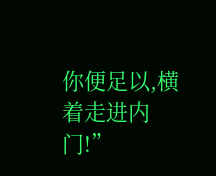你便足以,横着走进内门!”